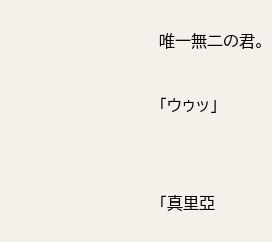唯一無二の君。

「ウゥッ」


「真里亞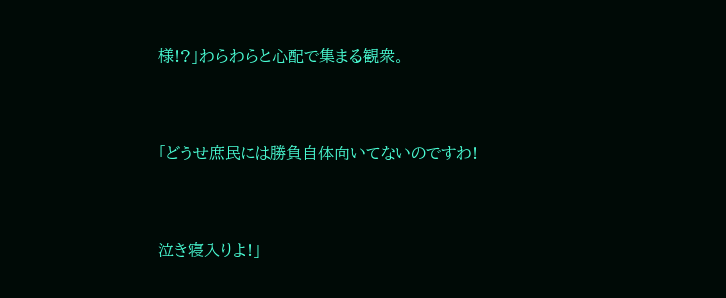様!?」わらわらと心配で集まる観衆。


「どうせ庶民には勝負自体向いてないのですわ!


泣き寝入りよ!」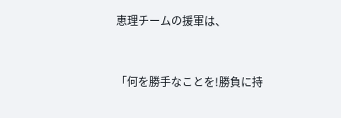恵理チームの援軍は、


「何を勝手なことを!勝負に持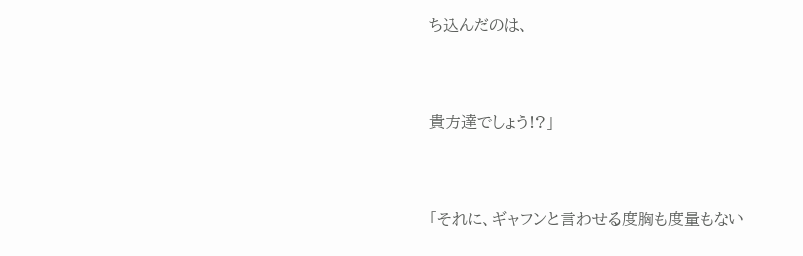ち込んだのは、


貴方達でしょう!?」


「それに、ギャフンと言わせる度胸も度量もない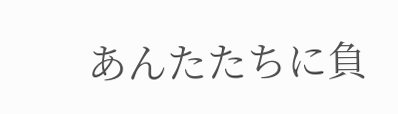あんたたちに負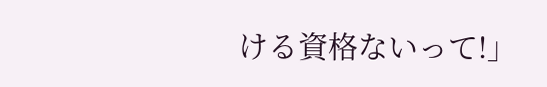ける資格ないって!」